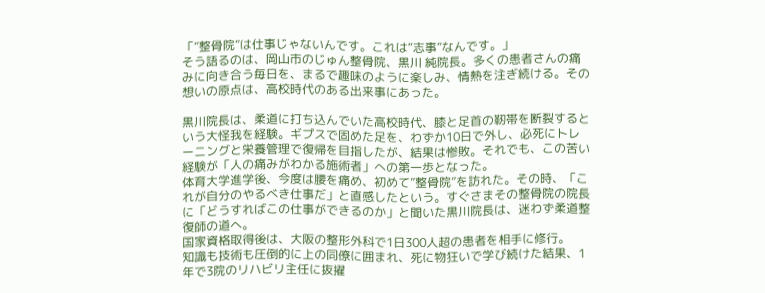「”整骨院”は仕事じゃないんです。これは“志事”なんです。」
そう語るのは、岡山市のじゅん整骨院、黒川 純院長。多くの患者さんの痛みに向き合う毎日を、まるで趣味のように楽しみ、情熱を注ぎ続ける。その想いの原点は、高校時代のある出来事にあった。

黒川院長は、柔道に打ち込んでいた高校時代、膝と足首の靭帯を断裂するという大怪我を経験。ギプスで固めた足を、わずか10日で外し、必死にトレーニングと栄養管理で復帰を目指したが、結果は惨敗。それでも、この苦い経験が「人の痛みがわかる施術者」への第一歩となった。
体育大学進学後、今度は腰を痛め、初めて”整骨院”を訪れた。その時、「これが自分のやるべき仕事だ」と直感したという。すぐさまその整骨院の院長に「どうすればこの仕事ができるのか」と聞いた黒川院長は、迷わず柔道整復師の道へ。
国家資格取得後は、大阪の整形外科で1日300人超の患者を相手に修行。
知識も技術も圧倒的に上の同僚に囲まれ、死に物狂いで学び続けた結果、1年で3院のリハビリ主任に抜擢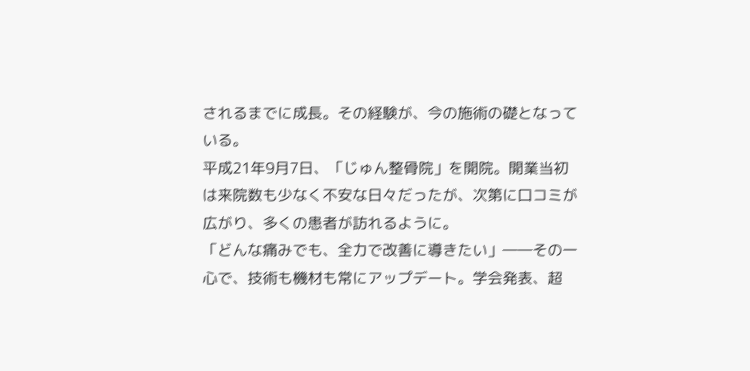されるまでに成長。その経験が、今の施術の礎となっている。
平成21年9月7日、「じゅん整骨院」を開院。開業当初は来院数も少なく不安な日々だったが、次第に口コミが広がり、多くの患者が訪れるように。
「どんな痛みでも、全力で改善に導きたい」――その一心で、技術も機材も常にアップデート。学会発表、超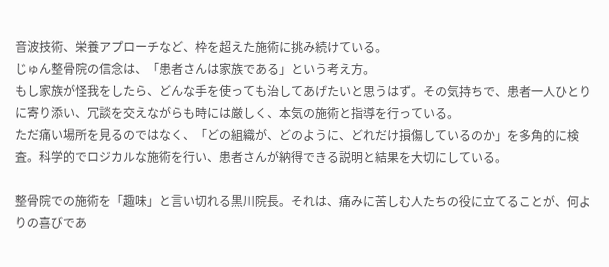音波技術、栄養アプローチなど、枠を超えた施術に挑み続けている。
じゅん整骨院の信念は、「患者さんは家族である」という考え方。
もし家族が怪我をしたら、どんな手を使っても治してあげたいと思うはず。その気持ちで、患者一人ひとりに寄り添い、冗談を交えながらも時には厳しく、本気の施術と指導を行っている。
ただ痛い場所を見るのではなく、「どの組織が、どのように、どれだけ損傷しているのか」を多角的に検査。科学的でロジカルな施術を行い、患者さんが納得できる説明と結果を大切にしている。

整骨院での施術を「趣味」と言い切れる黒川院長。それは、痛みに苦しむ人たちの役に立てることが、何よりの喜びであ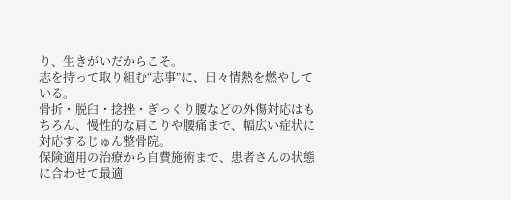り、生きがいだからこそ。
志を持って取り組む“志事”に、日々情熱を燃やしている。
骨折・脱臼・捻挫・ぎっくり腰などの外傷対応はもちろん、慢性的な肩こりや腰痛まで、幅広い症状に対応するじゅん整骨院。
保険適用の治療から自費施術まで、患者さんの状態に合わせて最適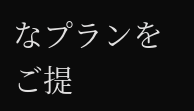なプランをご提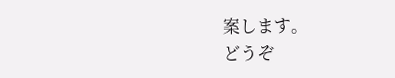案します。
どうぞ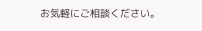お気軽にご相談ください。